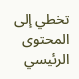تخطي إلى المحتوى الرئيسي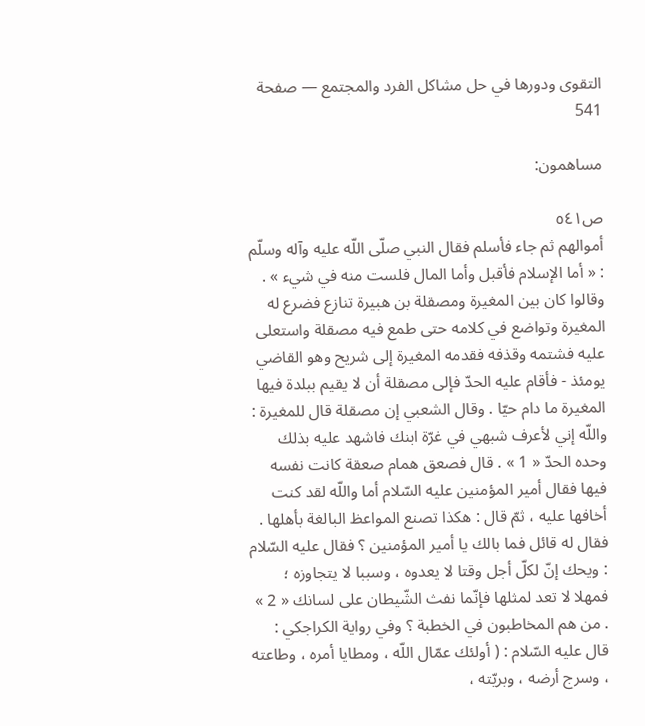التقوى ودورها في حل مشاكل الفرد والمجتمع — صفحة 541

مساهمون:

ص٥٤١
أموالهم ثم جاء فأسلم فقال النبي صلّى اللّه عليه وآله وسلّم : « أما الإسلام فأقبل وأما المال فلست منه في شيء » . وقالوا كان بين المغيرة ومصقلة بن هبيرة تنازع فضرع له المغيرة وتواضع في كلامه حتى طمع فيه مصقلة واستعلى عليه فشتمه وقذفه فقدمه المغيرة إلى شريح وهو القاضي يومئذ - فأقام عليه الحدّ فإلى مصقلة أن لا يقيم ببلدة فيها المغيرة ما دام حيّا . وقال الشعبي إن مصقلة قال للمغيرة : واللّه إني لأعرف شبهي في غرّة ابنك فاشهد عليه بذلك وحده الحدّ « 1 » . قال فصعق همام صعقة كانت نفسه فيها فقال أمير المؤمنين عليه السّلام أما واللّه لقد كنت أخافها عليه ، ثمّ قال : هكذا تصنع المواعظ البالغة بأهلها . فقال له قائل فما بالك يا أمير المؤمنين ؟ فقال عليه السّلام : ويحك إنّ لكلّ أجل وقتا لا يعدوه ، وسببا لا يتجاوزه ؛ فمهلا لا تعد لمثلها فإنّما نفث الشّيطان على لسانك « 2 » . من هم المخاطبون في الخطبة ؟ وفي رواية الكراجكي : قال عليه السّلام : ( أولئك عمّال اللّه ، ومطايا أمره ، وطاعته ، وسرج أرضه ، وبريّته ،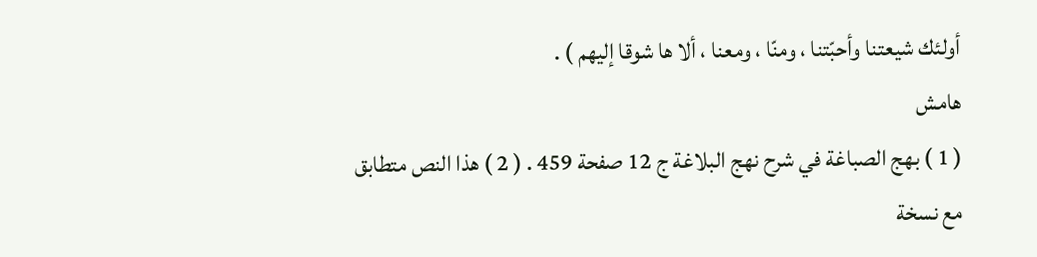أولئك شيعتنا وأحبّتنا ، ومنّا ، ومعنا ، ألا ها شوقا إليهم ) .
هامش
( 1 ) بهج الصباغة في شرح نهج البلاغة ج 12 صفحة 459 . ( 2 ) هذا النص متطابق مع نسخة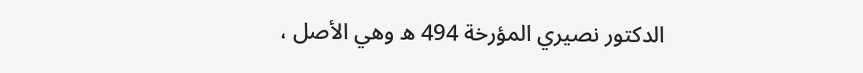الدكتور نصيري المؤرخة 494 ه وهي الأصل ،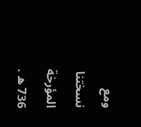ومع نسختنا المؤرخة 736 ه .